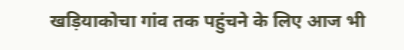खड़ियाकोचा गांव तक पहुंचने के लिए आज भी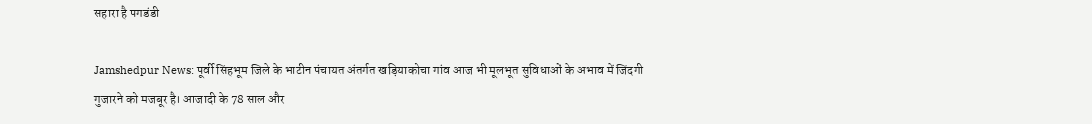सहारा है पगडंडी

Jamshedpur News: पूर्वी सिंहभूम जिले के भाटीन पंचायत अंतर्गत खड़ियाकोचा गांव आज भी मूलभूत सुविधाओं के अभाव में जिंदगी गुजारने को मजबूर है। आजादी के 78 साल और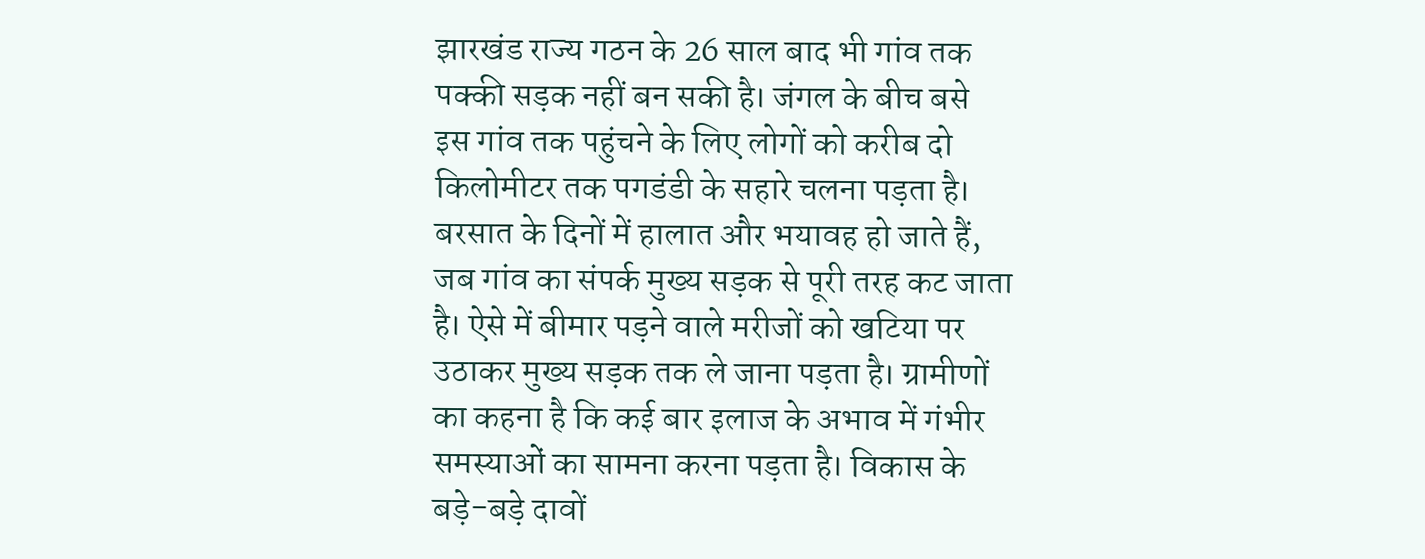झारखंड राज्य गठन के 26 साल बाद भी गांव तक पक्की सड़क नहीं बन सकी है। जंगल के बीच बसे इस गांव तक पहुंचने के लिए लोगों को करीब दो किलोमीटर तक पगडंडी के सहारे चलना पड़ता है। बरसात के दिनों में हालात और भयावह हो जाते हैं, जब गांव का संपर्क मुख्य सड़क से पूरी तरह कट जाता है। ऐसे में बीमार पड़ने वाले मरीजों को खटिया पर उठाकर मुख्य सड़क तक ले जाना पड़ता है। ग्रामीणों का कहना है कि कई बार इलाज के अभाव में गंभीर समस्याओं का सामना करना पड़ता है। विकास के बड़े-बड़े दावों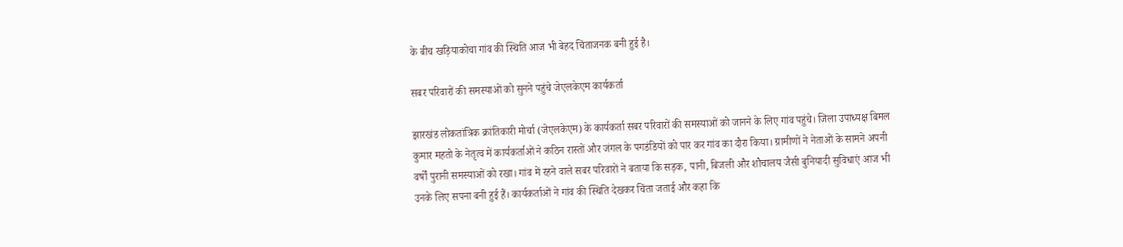के बीच खड़ियाकोचा गांव की स्थिति आज भी बेहद चिंताजनक बनी हुई है।

सबर परिवारों की समस्याओं को सुनने पहुंचे जेएलकेएम कार्यकर्ता

झारखंड लोकतांत्रिक क्रांतिकारी मोर्चा (जेएलकेएम) के कार्यकर्ता सबर परिवारों की समस्याओं को जानने के लिए गांव पहुंचे। जिला उपाध्यक्ष बिमल कुमार महतो के नेतृत्व में कार्यकर्ताओं ने कठिन रास्तों और जंगल के पगडंडियों को पार कर गांव का दौरा किया। ग्रामीणों ने नेताओं के सामने अपनी वर्षों पुरानी समस्याओं को रखा। गांव में रहने वाले सबर परिवारों ने बताया कि सड़क, पानी, बिजली और शौचालय जैसी बुनियादी सुविधाएं आज भी उनके लिए सपना बनी हुई हैं। कार्यकर्ताओं ने गांव की स्थिति देखकर चिंता जताई और कहा कि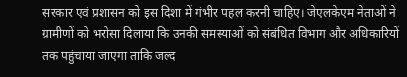सरकार एवं प्रशासन को इस दिशा में गंभीर पहल करनी चाहिए। जेएलकेएम नेताओं ने ग्रामीणों को भरोसा दिलाया कि उनकी समस्याओं को संबंधित विभाग और अधिकारियों तक पहुंचाया जाएगा ताकि जल्द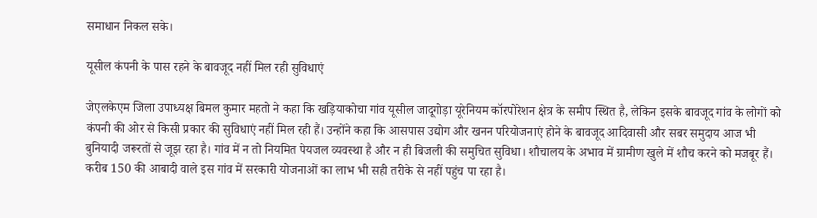समाधान निकल सके।

यूसील कंपनी के पास रहने के बावजूद नहीं मिल रही सुविधाएं

जेएलकेएम जिला उपाध्यक्ष बिमल कुमार महतो ने कहा कि खड़ियाकोचा गांव यूसील जादूगोड़ा यूरेनियम कॉरपोरेशन क्षेत्र के समीप स्थित है, लेकिन इसके बावजूद गांव के लोगों को कंपनी की ओर से किसी प्रकार की सुविधाएं नहीं मिल रही हैं। उन्होंने कहा कि आसपास उद्योग और खनन परियोजनाएं होने के बावजूद आदिवासी और सबर समुदाय आज भी बुनियादी जरूरतों से जूझ रहा है। गांव में न तो नियमित पेयजल व्यवस्था है और न ही बिजली की समुचित सुविधा। शौचालय के अभाव में ग्रामीण खुले में शौच करने को मजबूर हैं। करीब 150 की आबादी वाले इस गांव में सरकारी योजनाओं का लाभ भी सही तरीके से नहीं पहुंच पा रहा है।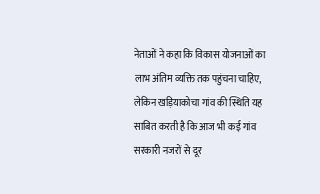नेताओं ने कहा कि विकास योजनाओं का लाभ अंतिम व्यक्ति तक पहुंचना चाहिए, लेकिन खड़ियाकोचा गांव की स्थिति यह साबित करती है कि आज भी कई गांव सरकारी नजरों से दूर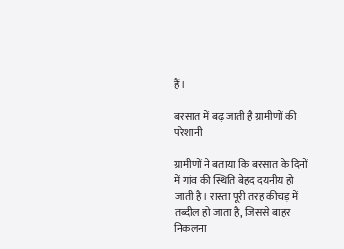हैं।

बरसात में बढ़ जाती है ग्रामीणों की परेशानी

ग्रामीणों ने बताया कि बरसात के दिनों में गांव की स्थिति बेहद दयनीय हो जाती है। रास्ता पूरी तरह कीचड़ में तब्दील हो जाता है, जिससे बाहर निकलना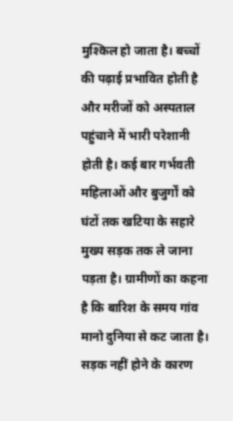मुश्किल हो जाता है। बच्चों की पढ़ाई प्रभावित होती है और मरीजों को अस्पताल पहुंचाने में भारी परेशानी होती है। कई बार गर्भवती महिलाओं और बुजुर्गों को घंटों तक खटिया के सहारे मुख्य सड़क तक ले जाना पड़ता है। ग्रामीणों का कहना है कि बारिश के समय गांव मानो दुनिया से कट जाता है। सड़क नहीं होने के कारण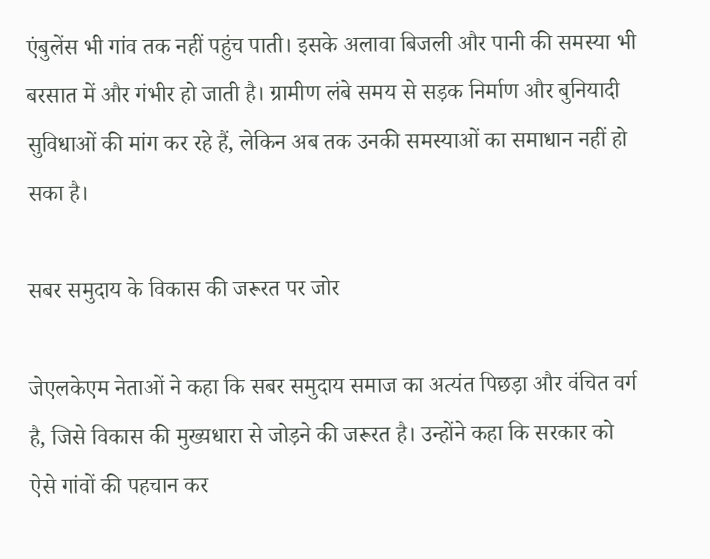एंबुलेंस भी गांव तक नहीं पहुंच पाती। इसके अलावा बिजली और पानी की समस्या भी बरसात में और गंभीर हो जाती है। ग्रामीण लंबे समय से सड़क निर्माण और बुनियादी सुविधाओं की मांग कर रहे हैं, लेकिन अब तक उनकी समस्याओं का समाधान नहीं हो सका है।

सबर समुदाय के विकास की जरूरत पर जोर

जेएलकेएम नेताओं ने कहा कि सबर समुदाय समाज का अत्यंत पिछड़ा और वंचित वर्ग है, जिसे विकास की मुख्यधारा से जोड़ने की जरूरत है। उन्होंने कहा कि सरकार को ऐसे गांवों की पहचान कर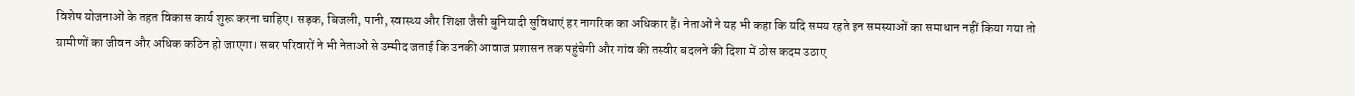विशेष योजनाओं के तहत विकास कार्य शुरू करना चाहिए। सड़क, बिजली, पानी, स्वास्थ्य और शिक्षा जैसी बुनियादी सुविधाएं हर नागरिक का अधिकार हैं। नेताओं ने यह भी कहा कि यदि समय रहते इन समस्याओं का समाधान नहीं किया गया तो ग्रामीणों का जीवन और अधिक कठिन हो जाएगा। सबर परिवारों ने भी नेताओं से उम्मीद जताई कि उनकी आवाज प्रशासन तक पहुंचेगी और गांव की तस्वीर बदलने की दिशा में ठोस कदम उठाए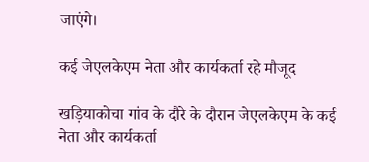जाएंगे।

कई जेएलकेएम नेता और कार्यकर्ता रहे मौजूद

खड़ियाकोचा गांव के दौरे के दौरान जेएलकेएम के कई नेता और कार्यकर्ता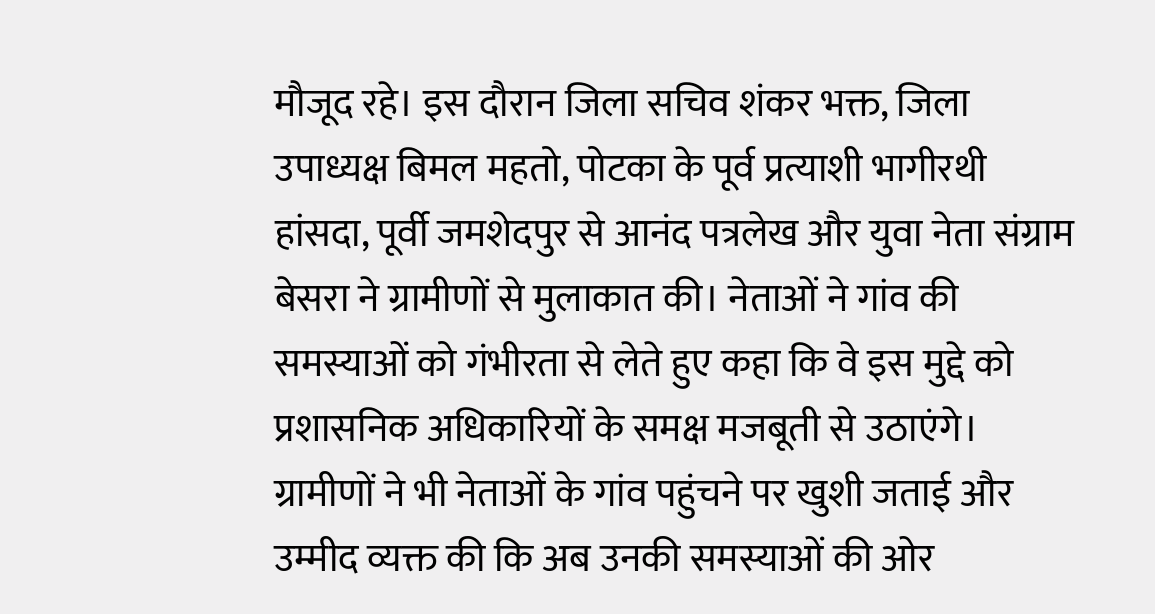मौजूद रहे। इस दौरान जिला सचिव शंकर भक्त, जिला उपाध्यक्ष बिमल महतो, पोटका के पूर्व प्रत्याशी भागीरथी हांसदा, पूर्वी जमशेदपुर से आनंद पत्रलेख और युवा नेता संग्राम बेसरा ने ग्रामीणों से मुलाकात की। नेताओं ने गांव की समस्याओं को गंभीरता से लेते हुए कहा कि वे इस मुद्दे को प्रशासनिक अधिकारियों के समक्ष मजबूती से उठाएंगे। ग्रामीणों ने भी नेताओं के गांव पहुंचने पर खुशी जताई और उम्मीद व्यक्त की कि अब उनकी समस्याओं की ओर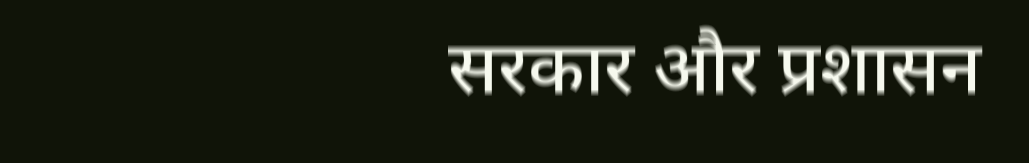सरकार और प्रशासन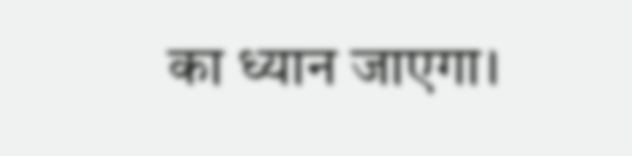का ध्यान जाएगा।